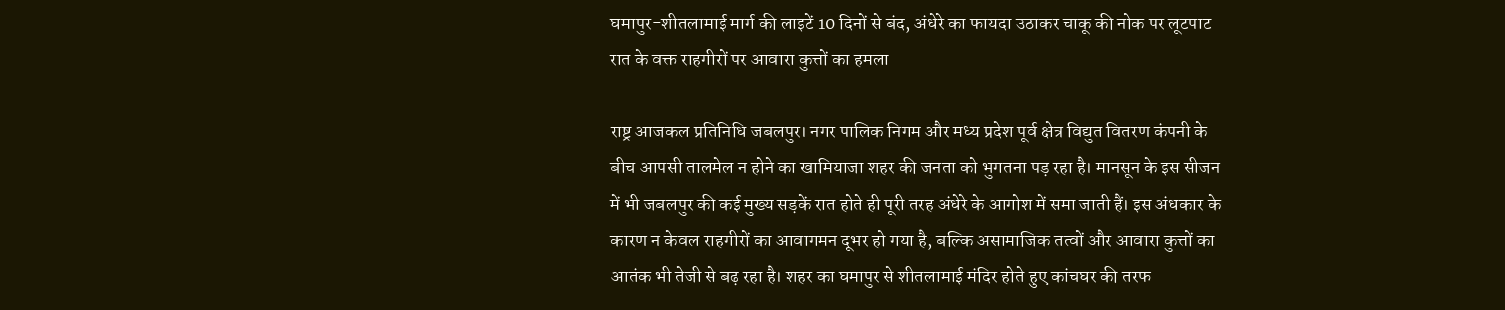घमापुर-शीतलामाई मार्ग की लाइटें 10 दिनों से बंद, अंधेरे का फायदा उठाकर चाकू की नोक पर लूटपाट
रात के वक्त राहगीरों पर आवारा कुत्तों का हमला

राष्ट्र आजकल प्रतिनिधि जबलपुर। नगर पालिक निगम और मध्य प्रदेश पूर्व क्षेत्र विद्युत वितरण कंपनी के बीच आपसी तालमेल न होने का खामियाजा शहर की जनता को भुगतना पड़ रहा है। मानसून के इस सीजन में भी जबलपुर की कई मुख्य सड़कें रात होते ही पूरी तरह अंधेरे के आगोश में समा जाती हैं। इस अंधकार के कारण न केवल राहगीरों का आवागमन दूभर हो गया है, बल्कि असामाजिक तत्वों और आवारा कुत्तों का आतंक भी तेजी से बढ़ रहा है। शहर का घमापुर से शीतलामाई मंदिर होते हुए कांचघर की तरफ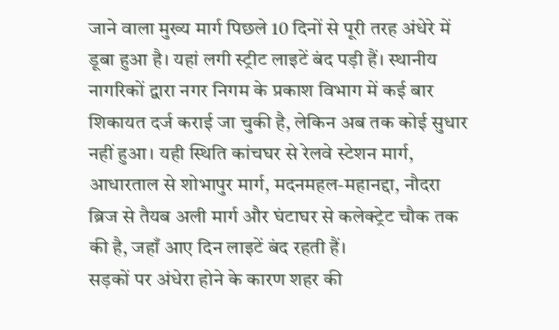जाने वाला मुख्य मार्ग पिछले 10 दिनों से पूरी तरह अंधेरे में डूबा हुआ है। यहां लगी स्ट्रीट लाइटें बंद पड़ी हैं। स्थानीय नागरिकों द्वारा नगर निगम के प्रकाश विभाग में कई बार शिकायत दर्ज कराई जा चुकी है, लेकिन अब तक कोई सुधार नहीं हुआ। यही स्थिति कांचघर से रेलवे स्टेशन मार्ग, आधारताल से शोभापुर मार्ग, मदनमहल-महानद्दा, नौदरा ब्रिज से तैयब अली मार्ग और घंटाघर से कलेक्ट्रेट चौक तक की है, जहाँ आए दिन लाइटें बंद रहती हैं।
सड़कों पर अंधेरा होने के कारण शहर की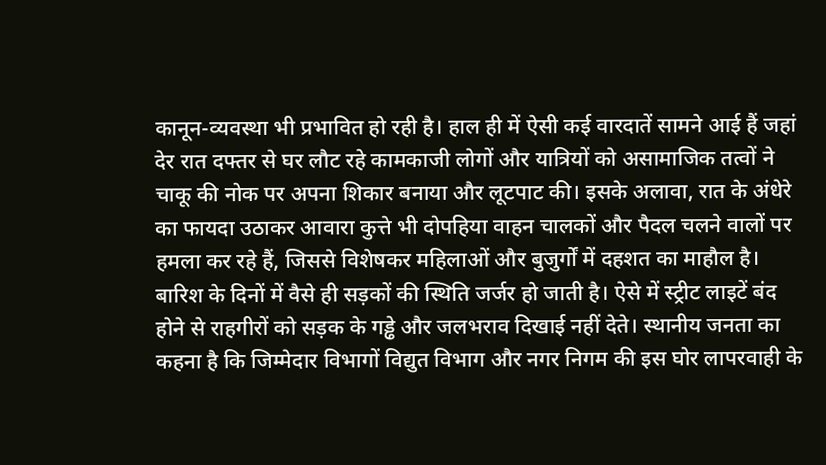कानून-व्यवस्था भी प्रभावित हो रही है। हाल ही में ऐसी कई वारदातें सामने आई हैं जहां देर रात दफ्तर से घर लौट रहे कामकाजी लोगों और यात्रियों को असामाजिक तत्वों ने चाकू की नोक पर अपना शिकार बनाया और लूटपाट की। इसके अलावा, रात के अंधेरे का फायदा उठाकर आवारा कुत्ते भी दोपहिया वाहन चालकों और पैदल चलने वालों पर हमला कर रहे हैं, जिससे विशेषकर महिलाओं और बुजुर्गों में दहशत का माहौल है। बारिश के दिनों में वैसे ही सड़कों की स्थिति जर्जर हो जाती है। ऐसे में स्ट्रीट लाइटें बंद होने से राहगीरों को सड़क के गड्ढे और जलभराव दिखाई नहीं देते। स्थानीय जनता का कहना है कि जिम्मेदार विभागों विद्युत विभाग और नगर निगम की इस घोर लापरवाही के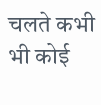चलते कभी भी कोई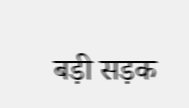बड़ी सड़क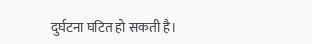दुर्घटना घटित हो सकती है।